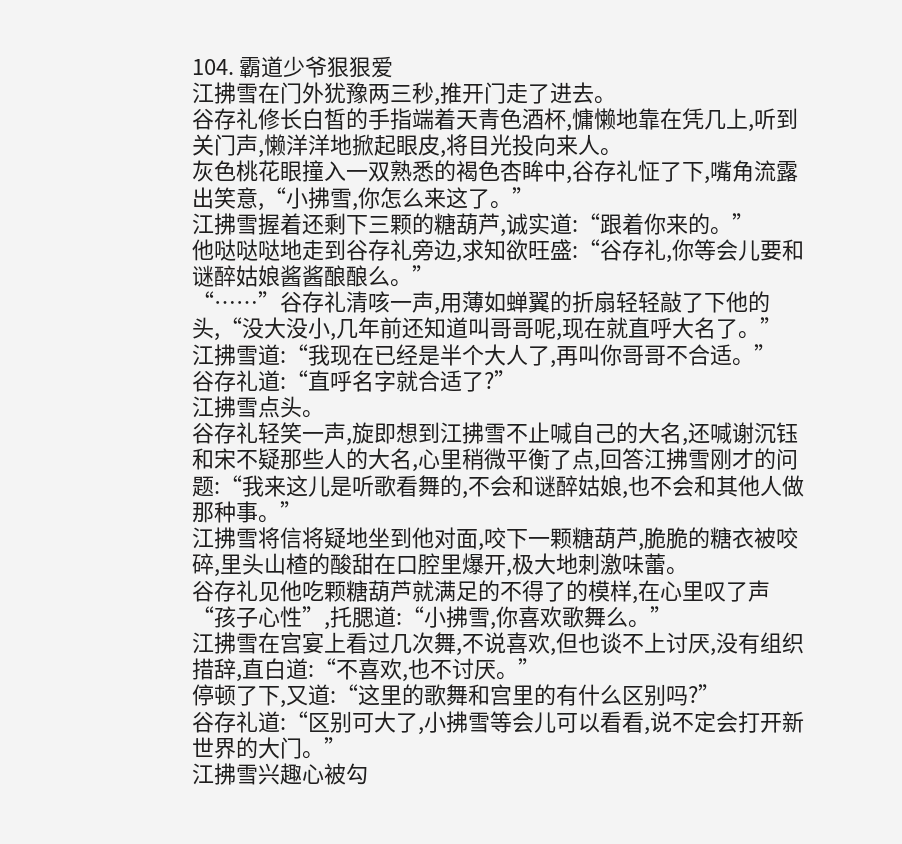104. 霸道少爷狠狠爱
江拂雪在门外犹豫两三秒,推开门走了进去。
谷存礼修长白皙的手指端着天青色酒杯,慵懒地靠在凭几上,听到关门声,懒洋洋地掀起眼皮,将目光投向来人。
灰色桃花眼撞入一双熟悉的褐色杏眸中,谷存礼怔了下,嘴角流露出笑意,“小拂雪,你怎么来这了。”
江拂雪握着还剩下三颗的糖葫芦,诚实道:“跟着你来的。”
他哒哒哒地走到谷存礼旁边,求知欲旺盛:“谷存礼,你等会儿要和谜醉姑娘酱酱酿酿么。”
“……”谷存礼清咳一声,用薄如蝉翼的折扇轻轻敲了下他的头,“没大没小,几年前还知道叫哥哥呢,现在就直呼大名了。”
江拂雪道:“我现在已经是半个大人了,再叫你哥哥不合适。”
谷存礼道:“直呼名字就合适了?”
江拂雪点头。
谷存礼轻笑一声,旋即想到江拂雪不止喊自己的大名,还喊谢沉钰和宋不疑那些人的大名,心里稍微平衡了点,回答江拂雪刚才的问题:“我来这儿是听歌看舞的,不会和谜醉姑娘,也不会和其他人做那种事。”
江拂雪将信将疑地坐到他对面,咬下一颗糖葫芦,脆脆的糖衣被咬碎,里头山楂的酸甜在口腔里爆开,极大地刺激味蕾。
谷存礼见他吃颗糖葫芦就满足的不得了的模样,在心里叹了声“孩子心性”,托腮道:“小拂雪,你喜欢歌舞么。”
江拂雪在宫宴上看过几次舞,不说喜欢,但也谈不上讨厌,没有组织措辞,直白道:“不喜欢,也不讨厌。”
停顿了下,又道:“这里的歌舞和宫里的有什么区别吗?”
谷存礼道:“区别可大了,小拂雪等会儿可以看看,说不定会打开新世界的大门。”
江拂雪兴趣心被勾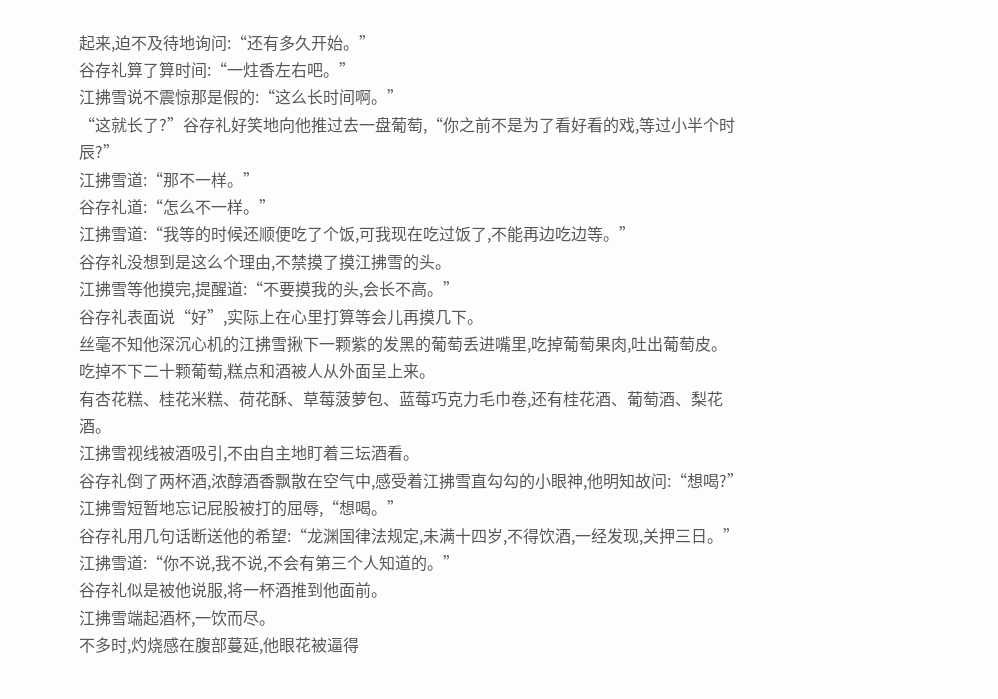起来,迫不及待地询问:“还有多久开始。”
谷存礼算了算时间:“一炷香左右吧。”
江拂雪说不震惊那是假的:“这么长时间啊。”
“这就长了?”谷存礼好笑地向他推过去一盘葡萄,“你之前不是为了看好看的戏,等过小半个时辰?”
江拂雪道:“那不一样。”
谷存礼道:“怎么不一样。”
江拂雪道:“我等的时候还顺便吃了个饭,可我现在吃过饭了,不能再边吃边等。”
谷存礼没想到是这么个理由,不禁摸了摸江拂雪的头。
江拂雪等他摸完,提醒道:“不要摸我的头,会长不高。”
谷存礼表面说“好”,实际上在心里打算等会儿再摸几下。
丝毫不知他深沉心机的江拂雪揪下一颗紫的发黑的葡萄丢进嘴里,吃掉葡萄果肉,吐出葡萄皮。
吃掉不下二十颗葡萄,糕点和酒被人从外面呈上来。
有杏花糕、桂花米糕、荷花酥、草莓菠萝包、蓝莓巧克力毛巾卷,还有桂花酒、葡萄酒、梨花酒。
江拂雪视线被酒吸引,不由自主地盯着三坛酒看。
谷存礼倒了两杯酒,浓醇酒香飘散在空气中,感受着江拂雪直勾勾的小眼神,他明知故问:“想喝?”
江拂雪短暂地忘记屁股被打的屈辱,“想喝。”
谷存礼用几句话断送他的希望:“龙渊国律法规定,未满十四岁,不得饮酒,一经发现,关押三日。”
江拂雪道:“你不说,我不说,不会有第三个人知道的。”
谷存礼似是被他说服,将一杯酒推到他面前。
江拂雪端起酒杯,一饮而尽。
不多时,灼烧感在腹部蔓延,他眼花被逼得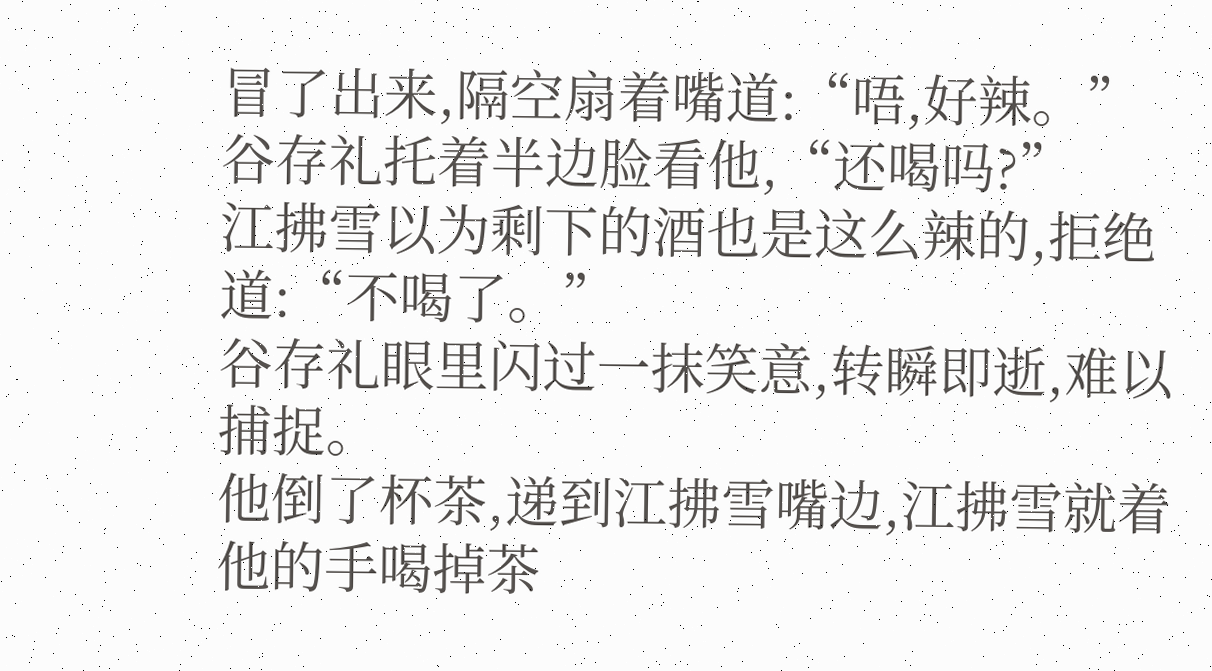冒了出来,隔空扇着嘴道:“唔,好辣。”
谷存礼托着半边脸看他,“还喝吗?”
江拂雪以为剩下的酒也是这么辣的,拒绝道:“不喝了。”
谷存礼眼里闪过一抹笑意,转瞬即逝,难以捕捉。
他倒了杯茶,递到江拂雪嘴边,江拂雪就着他的手喝掉茶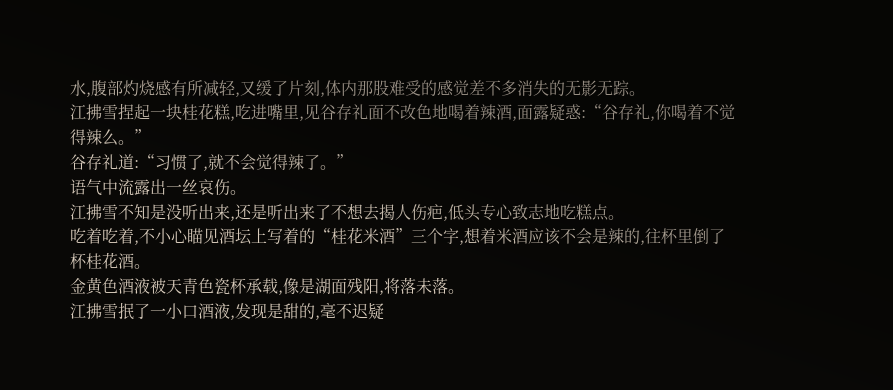水,腹部灼烧感有所减轻,又缓了片刻,体内那股难受的感觉差不多消失的无影无踪。
江拂雪捏起一块桂花糕,吃进嘴里,见谷存礼面不改色地喝着辣酒,面露疑惑:“谷存礼,你喝着不觉得辣么。”
谷存礼道:“习惯了,就不会觉得辣了。”
语气中流露出一丝哀伤。
江拂雪不知是没听出来,还是听出来了不想去揭人伤疤,低头专心致志地吃糕点。
吃着吃着,不小心瞄见酒坛上写着的“桂花米酒”三个字,想着米酒应该不会是辣的,往杯里倒了杯桂花酒。
金黄色酒液被天青色瓷杯承载,像是湖面残阳,将落未落。
江拂雪抿了一小口酒液,发现是甜的,毫不迟疑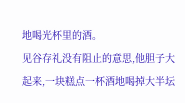地喝光杯里的酒。
见谷存礼没有阻止的意思,他胆子大起来,一块糕点一杯酒地喝掉大半坛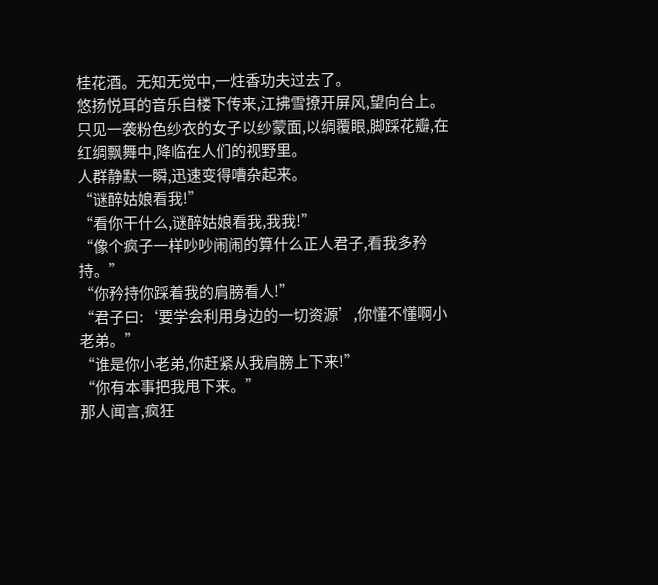桂花酒。无知无觉中,一炷香功夫过去了。
悠扬悦耳的音乐自楼下传来,江拂雪撩开屏风,望向台上。
只见一袭粉色纱衣的女子以纱蒙面,以绸覆眼,脚踩花瓣,在红绸飘舞中,降临在人们的视野里。
人群静默一瞬,迅速变得嘈杂起来。
“谜醉姑娘看我!”
“看你干什么,谜醉姑娘看我,我我!”
“像个疯子一样吵吵闹闹的算什么正人君子,看我多矜持。”
“你矜持你踩着我的肩膀看人!”
“君子曰:‘要学会利用身边的一切资源’,你懂不懂啊小老弟。”
“谁是你小老弟,你赶紧从我肩膀上下来!”
“你有本事把我甩下来。”
那人闻言,疯狂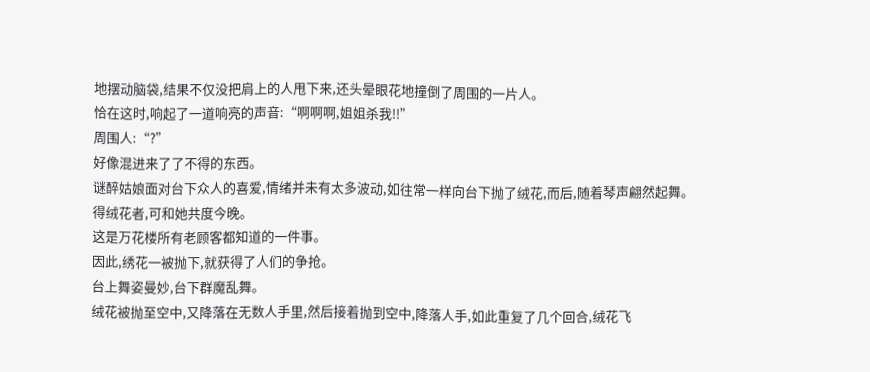地摆动脑袋,结果不仅没把肩上的人甩下来,还头晕眼花地撞倒了周围的一片人。
恰在这时,响起了一道响亮的声音:“啊啊啊,姐姐杀我!!”
周围人:“?”
好像混进来了了不得的东西。
谜醉姑娘面对台下众人的喜爱,情绪并未有太多波动,如往常一样向台下抛了绒花,而后,随着琴声翩然起舞。
得绒花者,可和她共度今晚。
这是万花楼所有老顾客都知道的一件事。
因此,绣花一被抛下,就获得了人们的争抢。
台上舞姿曼妙,台下群魔乱舞。
绒花被抛至空中,又降落在无数人手里,然后接着抛到空中,降落人手,如此重复了几个回合,绒花飞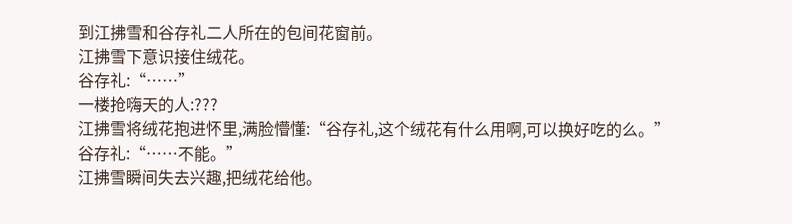到江拂雪和谷存礼二人所在的包间花窗前。
江拂雪下意识接住绒花。
谷存礼:“……”
一楼抢嗨天的人:???
江拂雪将绒花抱进怀里,满脸懵懂:“谷存礼,这个绒花有什么用啊,可以换好吃的么。”
谷存礼:“……不能。”
江拂雪瞬间失去兴趣,把绒花给他。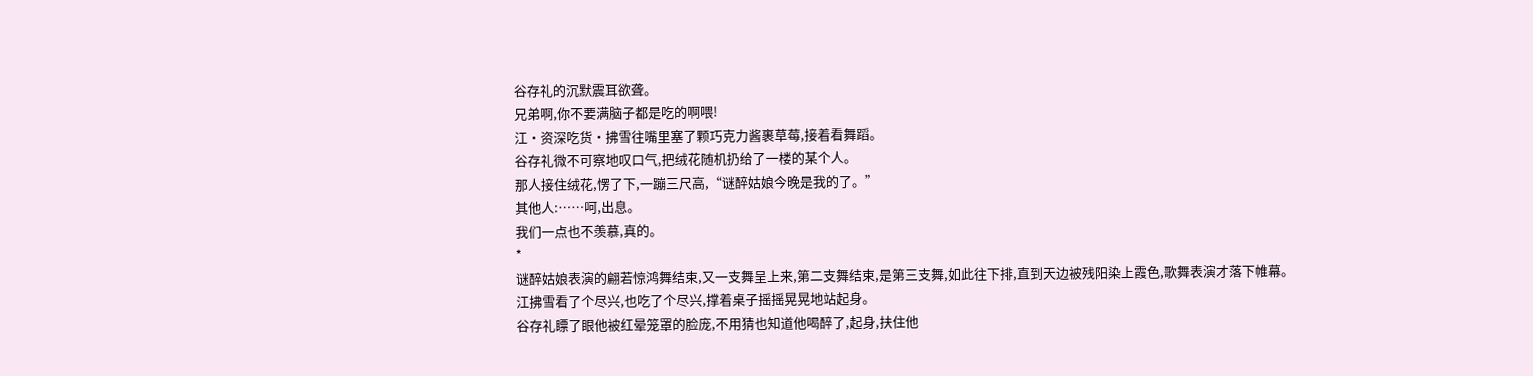谷存礼的沉默震耳欲聋。
兄弟啊,你不要满脑子都是吃的啊喂!
江·资深吃货·拂雪往嘴里塞了颗巧克力酱裹草莓,接着看舞蹈。
谷存礼微不可察地叹口气,把绒花随机扔给了一楼的某个人。
那人接住绒花,愣了下,一蹦三尺高,“谜醉姑娘今晚是我的了。”
其他人:……呵,出息。
我们一点也不羡慕,真的。
*
谜醉姑娘表演的翩若惊鸿舞结束,又一支舞呈上来,第二支舞结束,是第三支舞,如此往下排,直到天边被残阳染上霞色,歌舞表演才落下帷幕。
江拂雪看了个尽兴,也吃了个尽兴,撑着桌子摇摇晃晃地站起身。
谷存礼瞟了眼他被红晕笼罩的脸庞,不用猜也知道他喝醉了,起身,扶住他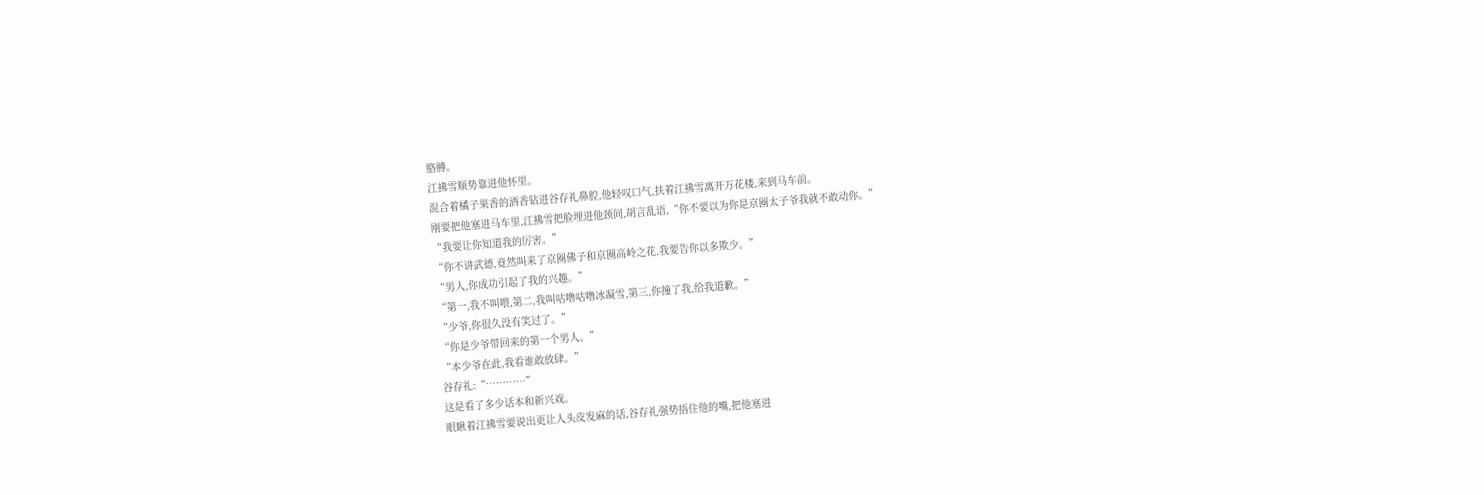胳膊。
江拂雪顺势靠进他怀里。
混合着橘子果香的酒香钻进谷存礼鼻腔,他轻叹口气,扶着江拂雪离开万花楼,来到马车前。
刚要把他塞进马车里,江拂雪把脸埋进他颈间,胡言乱语,“你不要以为你是京圈太子爷我就不敢动你。”
“我要让你知道我的厉害。”
“你不讲武德,竟然叫来了京圈佛子和京圈高岭之花,我要告你以多欺少。”
“男人,你成功引起了我的兴趣。”
“第一,我不叫喂,第二,我叫咕噜咕噜冰凝雪,第三,你撞了我,给我道歉。”
“少爷,你很久没有笑过了。”
“你是少爷带回来的第一个男人。”
“本少爷在此,我看谁敢放肆。”
谷存礼:“…………”
这是看了多少话本和新兴戏。
眼瞅着江拂雪要说出更让人头皮发麻的话,谷存礼强势捂住他的嘴,把他塞进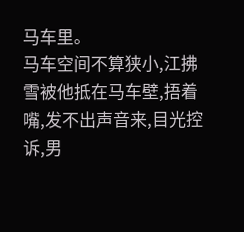马车里。
马车空间不算狭小,江拂雪被他抵在马车壁,捂着嘴,发不出声音来,目光控诉,男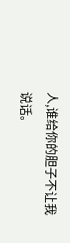人,谁给你的胆子不让我说话。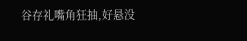谷存礼嘴角狂抽,好悬没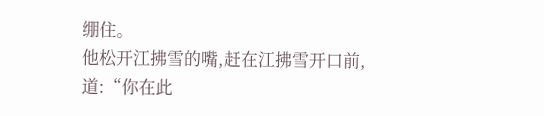绷住。
他松开江拂雪的嘴,赶在江拂雪开口前,道:“你在此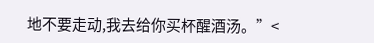地不要走动,我去给你买杯醒酒汤。”<